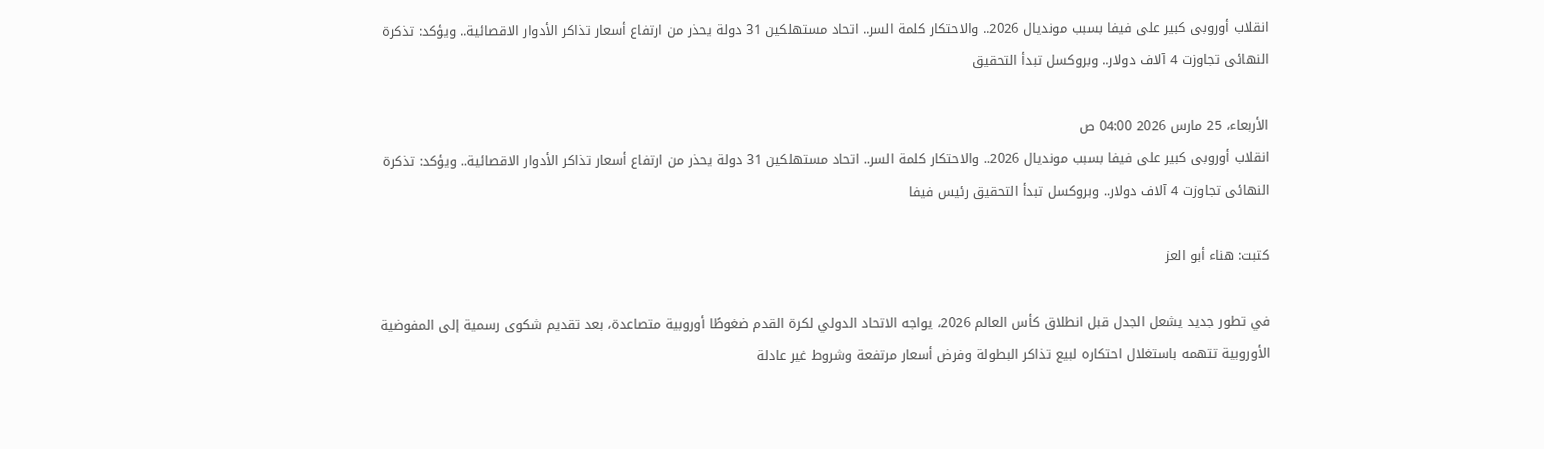انقلاب أوروبى كبير على فيفا بسبب مونديال 2026.. والاحتكار كلمة السر.. اتحاد مستهلكين 31 دولة يحذر من ارتفاع أسعار تذاكر الأدوار الاقصائية.. ويؤكد: تذكرة النهائى تجاوزت 4 آلاف دولار.. وبروكسل تبدأ التحقيق

الأربعاء، 25 مارس 2026 04:00 ص
انقلاب أوروبى كبير على فيفا بسبب مونديال 2026.. والاحتكار كلمة السر.. اتحاد مستهلكين 31 دولة يحذر من ارتفاع أسعار تذاكر الأدوار الاقصائية.. ويؤكد: تذكرة النهائى تجاوزت 4 آلاف دولار.. وبروكسل تبدأ التحقيق رئيس فيفا

كتبت: هناء أبو العز

في تطور جديد يشعل الجدل قبل انطلاق كأس العالم 2026، يواجه الاتحاد الدولي لكرة القدم ضغوطًا أوروبية متصاعدة، بعد تقديم شكوى رسمية إلى المفوضية الأوروبية تتهمه باستغلال احتكاره لبيع تذاكر البطولة وفرض أسعار مرتفعة وشروط غير عادلة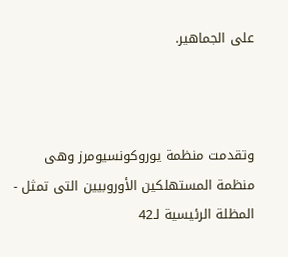على الجماهير.



وتقدمت منظمة يوروكونسيومرز وهى منظمة المستهلكين الأوروبيين التى تمثل - المظلة الرئيسية لـ42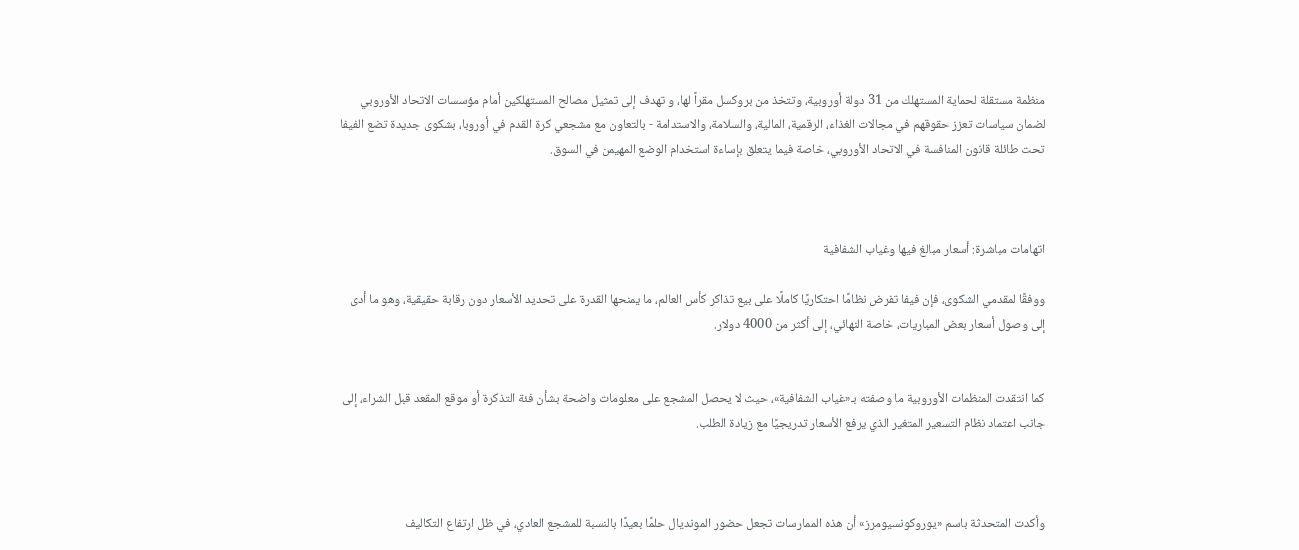منظمة مستقلة لحماية المستهلك من 31 دولة أوروبية، وتتخذ من بروكسل مقراً لها، و تهدف إلى تمثيل مصالح المستهلكين أمام مؤسسات الاتحاد الأوروبي لضمان سياسات تعزز حقوقهم في مجالات الغذاء، الرقمية، المالية، والسلامة، والاستدامة - بالتعاون مع مشجعي كرة القدم في أوروبا، بشكوى جديدة تضع الفيفا تحت طائلة قانون المنافسة في الاتحاد الأوروبي، خاصة فيما يتعلق بإساءة استخدام الوضع المهيمن في السوق.



اتهامات مباشرة: أسعار مبالغ فيها وغياب الشفافية

ووفقًا لمقدمي الشكوى، فإن فيفا تفرض نظامًا احتكاريًا كاملًا على بيع تذاكر كأس العالم، ما يمنحها القدرة على تحديد الأسعار دون رقابة حقيقية، وهو ما أدى إلى وصول أسعار بعض المباريات، خاصة النهائي، إلى أكثر من 4000 دولار.


كما انتقدت المنظمات الأوروبية ما وصفته بـ«غياب الشفافية»، حيث لا يحصل المشجع على معلومات واضحة بشأن فئة التذكرة أو موقع المقعد قبل الشراء، إلى جانب اعتماد نظام التسعير المتغير الذي يرفع الأسعار تدريجيًا مع زيادة الطلب.



وأكدت المتحدثة باسم «يوروكونسيومرز» أن هذه الممارسات تجعل حضور المونديال حلمًا بعيدًا بالنسبة للمشجع العادي، في ظل ارتفاع التكاليف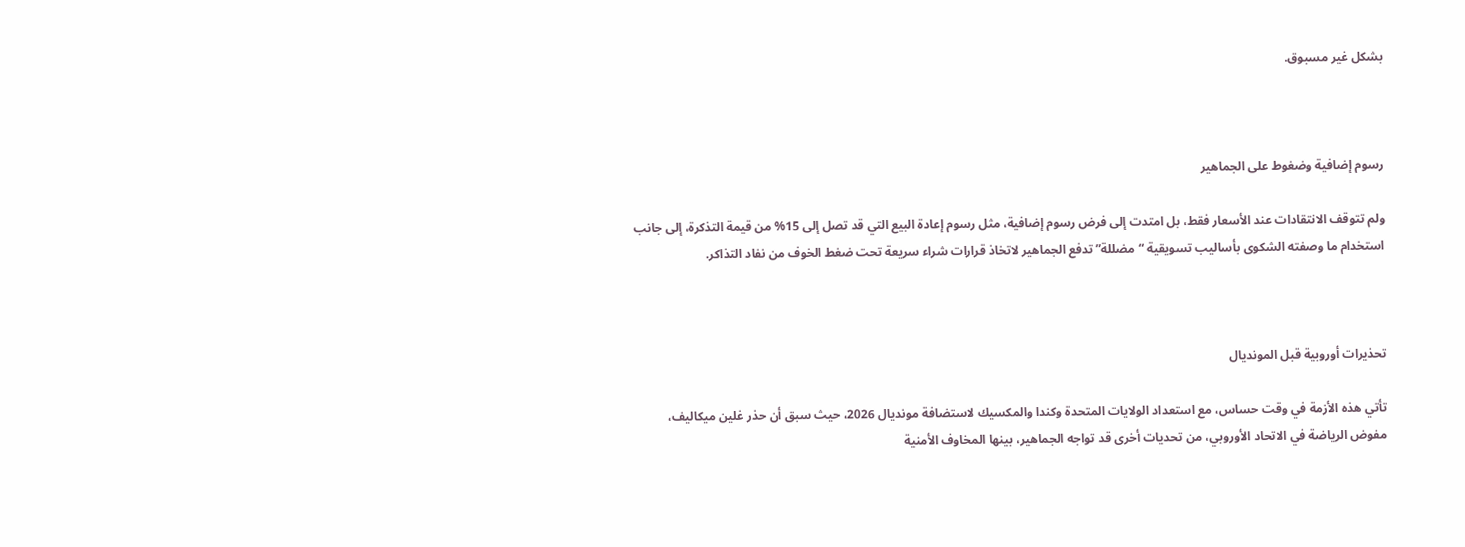بشكل غير مسبوق.



رسوم إضافية وضغوط على الجماهير

ولم تتوقف الانتقادات عند الأسعار فقط، بل امتدت إلى فرض رسوم إضافية، مثل رسوم إعادة البيع التي قد تصل إلى 15% من قيمة التذكرة، إلى جانب استخدام ما وصفته الشكوى بأساليب تسويقية “مضللة” تدفع الجماهير لاتخاذ قرارات شراء سريعة تحت ضغط الخوف من نفاد التذاكر.



تحذيرات أوروبية قبل المونديال

تأتي هذه الأزمة في وقت حساس، مع استعداد الولايات المتحدة وكندا والمكسيك لاستضافة مونديال 2026، حيث سبق أن حذر غلين ميكاليف، مفوض الرياضة في الاتحاد الأوروبي، من تحديات أخرى قد تواجه الجماهير، بينها المخاوف الأمنية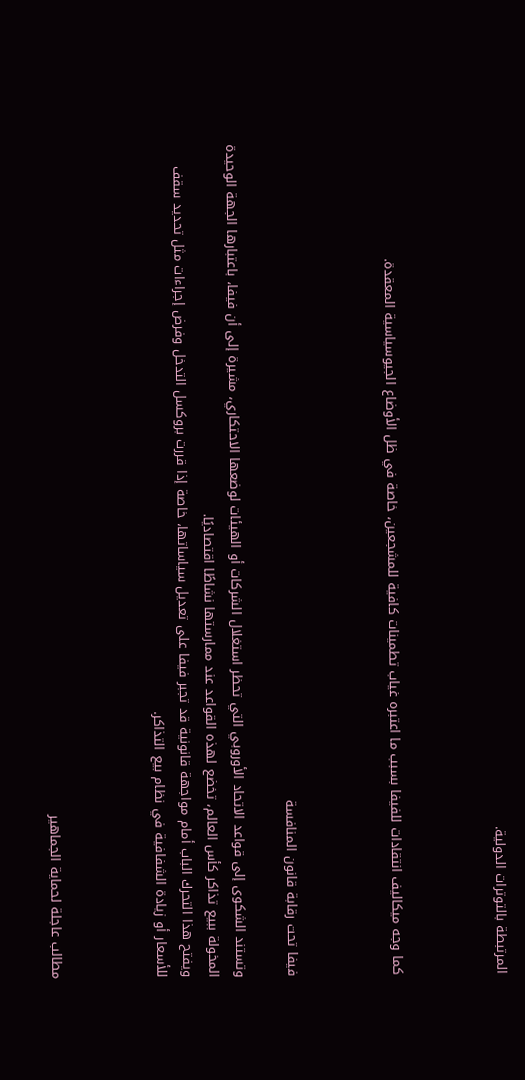المرتبطة بالتوترات الدولية.



كما وجه ميكاليف انتقادات للفيفا بسبب ما اعتبره غياب تطمينات كافية للمشجعين، خاصة في ظل الأوضاع الجيوسياسية المعقدة.



فيفا تحت رقابة قانون المنافسة

وتستند الشكوى إلى قواعد الاتحاد الأوروبي التي تحظر استغلال الشركات أو الهيئات لوضعها الاحتكاري، مشيرة إلى أن فيفا، باعتبارها الجهة الوحيدة المخولة ببيع تذاكر كأس العالم، تخضع لهذه القواعد عند ممارستها نشاطًا اقتصاديًا.
ويفتح هذا التحرك الباب أمام مواجهة قانونية قد تجبر فيفا على تعديل سياساتها، خاصة إذا قررت بروكسل التدخل وفرض إجراءات مثل تحديد سقف للأسعار أو زيادة الشفافية في نظام بيع التذاكر.



مطالب عاجلة لحماية الجماهير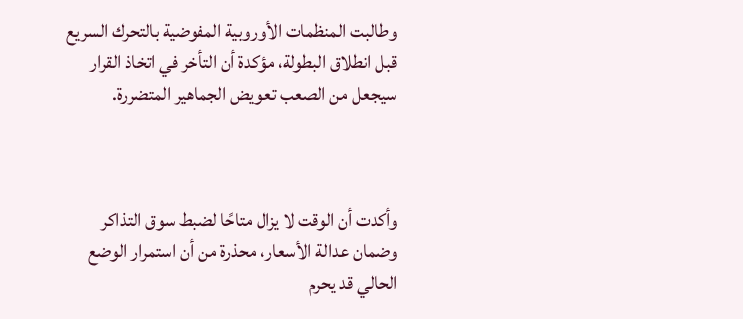وطالبت المنظمات الأوروبية المفوضية بالتحرك السريع قبل انطلاق البطولة، مؤكدة أن التأخر في اتخاذ القرار سيجعل من الصعب تعويض الجماهير المتضررة.



وأكدت أن الوقت لا يزال متاحًا لضبط سوق التذاكر وضمان عدالة الأسعار، محذرة من أن استمرار الوضع الحالي قد يحرم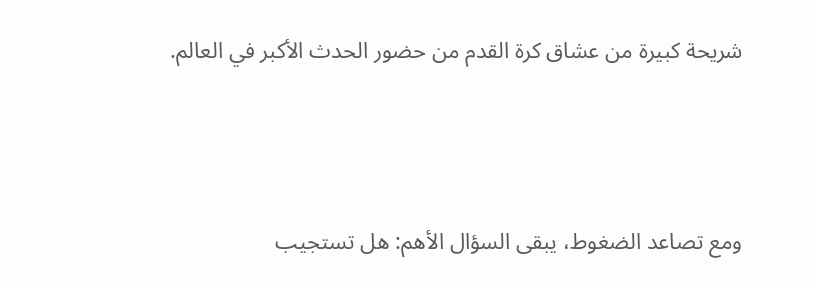شريحة كبيرة من عشاق كرة القدم من حضور الحدث الأكبر في العالم.



ومع تصاعد الضغوط، يبقى السؤال الأهم: هل تستجيب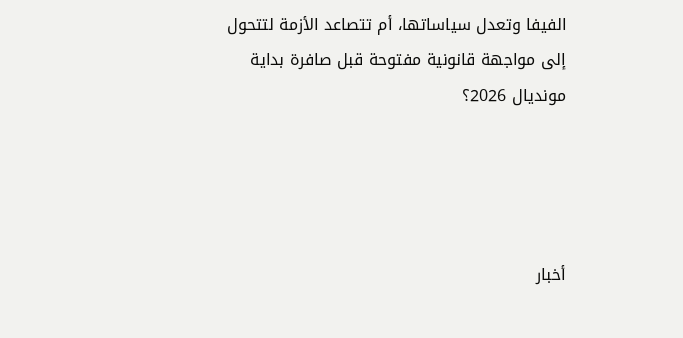الفيفا وتعدل سياساتها، أم تتصاعد الأزمة لتتحول إلى مواجهة قانونية مفتوحة قبل صافرة بداية مونديال 2026؟




أخبار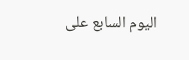اليوم السابع على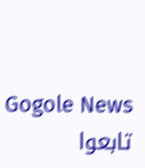Gogole News تابعوا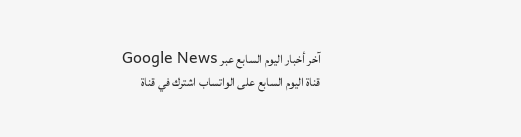آخر أخبار اليوم السابع عبر Google News
قناة اليوم السابع على الواتساب اشترك في قناة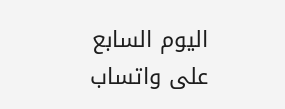اليوم السابع على واتساب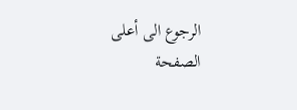الرجوع الى أعلى الصفحة